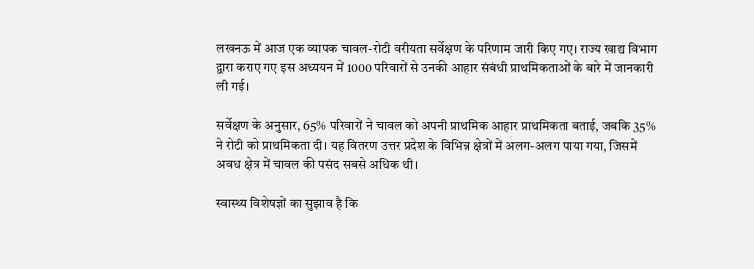लखनऊ में आज एक व्यापक चावल-रोटी वरीयता सर्वेक्षण के परिणाम जारी किए गए। राज्य खाद्य विभाग द्वारा कराए गए इस अध्ययन में 1000 परिवारों से उनकी आहार संबंधी प्राथमिकताओं के बारे में जानकारी ली गई।

सर्वेक्षण के अनुसार, 65% परिवारों ने चावल को अपनी प्राथमिक आहार प्राथमिकता बताई, जबकि 35% ने रोटी को प्राथमिकता दी। यह वितरण उत्तर प्रदेश के विभिन्न क्षेत्रों में अलग-अलग पाया गया, जिसमें अवध क्षेत्र में चावल की पसंद सबसे अधिक थी।

स्वास्थ्य विशेषज्ञों का सुझाव है कि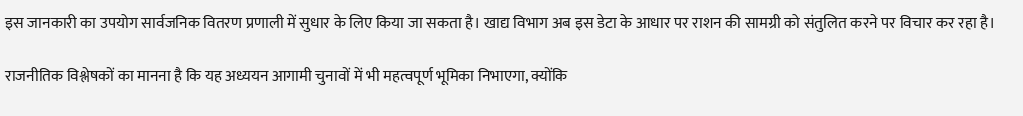इस जानकारी का उपयोग सार्वजनिक वितरण प्रणाली में सुधार के लिए किया जा सकता है। खाद्य विभाग अब इस डेटा के आधार पर राशन की सामग्री को संतुलित करने पर विचार कर रहा है।

राजनीतिक विश्लेषकों का मानना है कि यह अध्ययन आगामी चुनावों में भी महत्वपूर्ण भूमिका निभाएगा, क्योंकि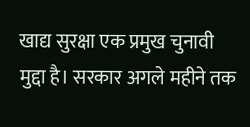खाद्य सुरक्षा एक प्रमुख चुनावी मुद्दा है। सरकार अगले महीने तक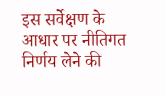इस सर्वेक्षण के आधार पर नीतिगत निर्णय लेने की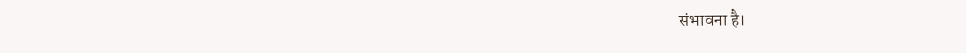संभावना है।